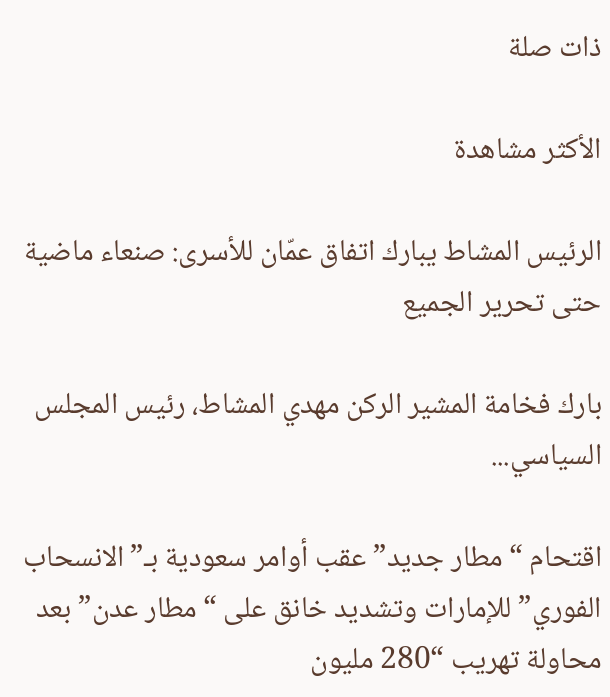ذات صلة

الأكثر مشاهدة

الرئيس المشاط يبارك اتفاق عمّان للأسرى: صنعاء ماضية حتى تحرير الجميع

بارك فخامة المشير الركن مهدي المشاط، رئيس المجلس السياسي...

اقتحام “مطار جديد” عقب أوامر سعودية بـ”الانسحاب الفوري” للإمارات وتشديد خانق على “مطار عدن” بعد محاولة تهريب “280 مليون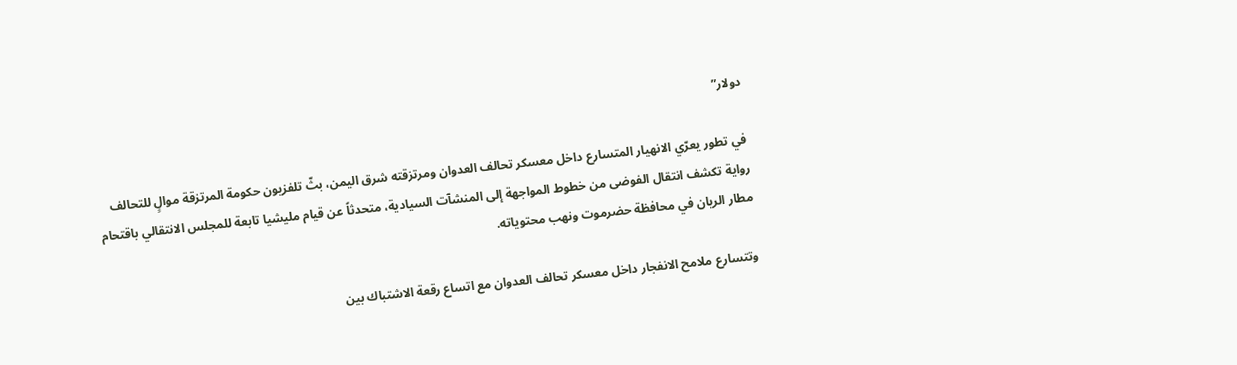دولار”

في تطور يعرّي الانهيار المتسارع داخل معسكر تحالف العدوان ومرتزقته شرق اليمن، بثّ تلفزيون حكومة المرتزقة موالٍ للتحالف رواية تكشف انتقال الفوضى من خطوط المواجهة إلى المنشآت السيادية، متحدثاً عن قيام مليشيا تابعة للمجلس الانتقالي باقتحام مطار الريان في محافظة حضرموت ونهب محتوياته.

وتتسارع ملامح الانفجار داخل معسكر تحالف العدوان مع اتساع رقعة الاشتباك بين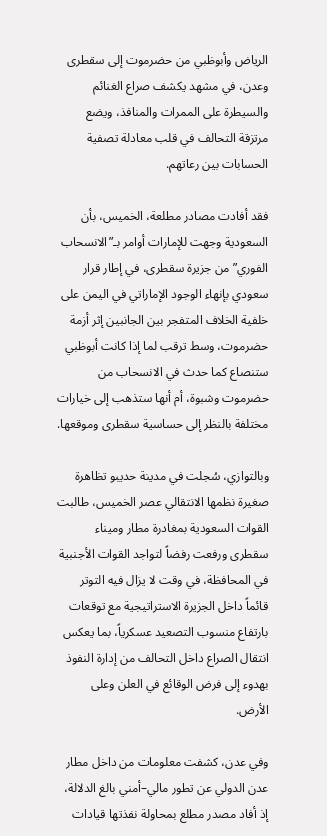الرياض وأبوظبي من حضرموت إلى سقطرى وعدن، في مشهد يكشف صراع الغنائم والسيطرة على الممرات والمنافذ، ويضع مرتزقة التحالف في قلب معادلة تصفية الحسابات بين رعاتهم.

فقد أفادت مصادر مطلعة، الخميس، بأن السعودية وجهت للإمارات أوامر بـ”الانسحاب الفوري” من جزيرة سقطرى، في إطار قرار سعودي بإنهاء الوجود الإماراتي في اليمن على خلفية الخلاف المتفجر بين الجانبين إثر أزمة حضرموت، وسط ترقب لما إذا كانت أبوظبي ستنصاع كما حدث في الانسحاب من حضرموت وشبوة، أم أنها ستذهب إلى خيارات مختلفة بالنظر إلى حساسية سقطرى وموقعها.

وبالتوازي، سُجلت في مدينة حديبو تظاهرة صغيرة نظمها الانتقالي عصر الخميس، طالبت القوات السعودية بمغادرة مطار وميناء سقطرى ورفعت رفضاً لتواجد القوات الأجنبية في المحافظة، في وقت لا يزال فيه التوتر قائماً داخل الجزيرة الاستراتيجية مع توقعات بارتفاع منسوب التصعيد عسكرياً، بما يعكس انتقال الصراع داخل التحالف من إدارة النفوذ بهدوء إلى فرض الوقائع في العلن وعلى الأرض.

وفي عدن، كشفت معلومات من داخل مطار عدن الدولي عن تطور مالي–أمني بالغ الدلالة، إذ أفاد مصدر مطلع بمحاولة نفذتها قيادات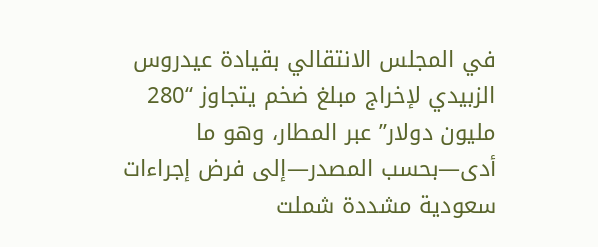في المجلس الانتقالي بقيادة عيدروس الزبيدي لإخراج مبلغ ضخم يتجاوز “280 مليون دولار” عبر المطار، وهو ما أدى—بحسب المصدر—إلى فرض إجراءات سعودية مشددة شملت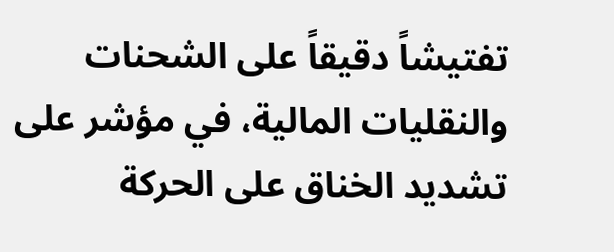تفتيشاً دقيقاً على الشحنات والنقليات المالية، في مؤشر على تشديد الخناق على الحركة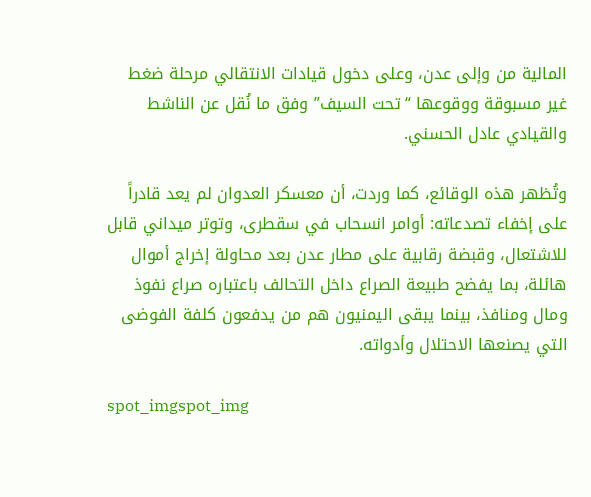المالية من وإلى عدن، وعلى دخول قيادات الانتقالي مرحلة ضغط غير مسبوقة ووقوعها “تحت السيف” وفق ما نُقل عن الناشط والقيادي عادل الحسني.

وتُظهر هذه الوقائع، كما وردت، أن معسكر العدوان لم يعد قادراً على إخفاء تصدعاته: أوامر انسحاب في سقطرى، وتوتر ميداني قابل للاشتعال، وقبضة رقابية على مطار عدن بعد محاولة إخراج أموال هائلة، بما يفضح طبيعة الصراع داخل التحالف باعتباره صراع نفوذ ومال ومنافذ، بينما يبقى اليمنيون هم من يدفعون كلفة الفوضى التي يصنعها الاحتلال وأدواته.

spot_imgspot_img